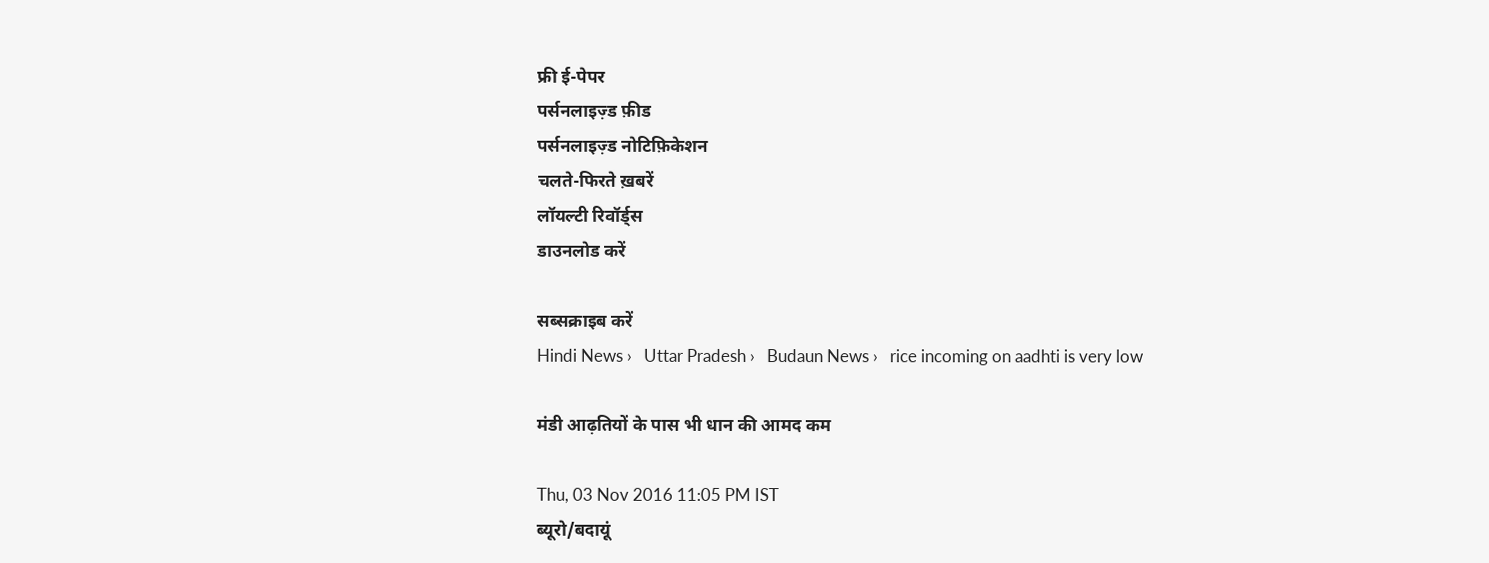फ्री ई-पेपर
पर्सनलाइज़्ड फ़ीड
पर्सनलाइज़्ड नोटिफ़िकेशन
चलते-फिरते ख़बरें
लॉयल्टी रिवॉर्ड्स
डाउनलोड करें

सब्सक्राइब करें
Hindi News ›   Uttar Pradesh ›   Budaun News ›   rice incoming on aadhti is very low

मंडी आढ़तियों के पास भी धान की आमद कम

Thu, 03 Nov 2016 11:05 PM IST
ब्यूरो/बदायूं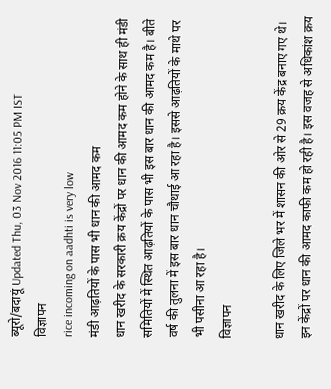ब्यूरो/बदायूं Updated Thu, 03 Nov 2016 11:05 PM IST
विज्ञापन
rice incoming on aadhti is very low
मंडी आढ़तियों के पास भी धान की आमद कम
धान खरीद के सरकारी क्रय केंद्रों पर धान की आमद कम होने के साथ ही मंडी समितियों में स्थित आढ़तियों के पास भी इस बार धान की आमद कम है। बीते वर्ष की तुलना में इस बार धान चौथाई आ रहा है। इससे आढ़तियों के माथे पर भी पसीना आ रहा है।
विज्ञापन

धान खरीद के लिए जिले भर में शासन की ओर से 29 क्रय केंद्र बनाए गए थे। इन केंद्रों पर धान की आमद काफी कम हो रही है। इस वजह से अधिकांश क्रय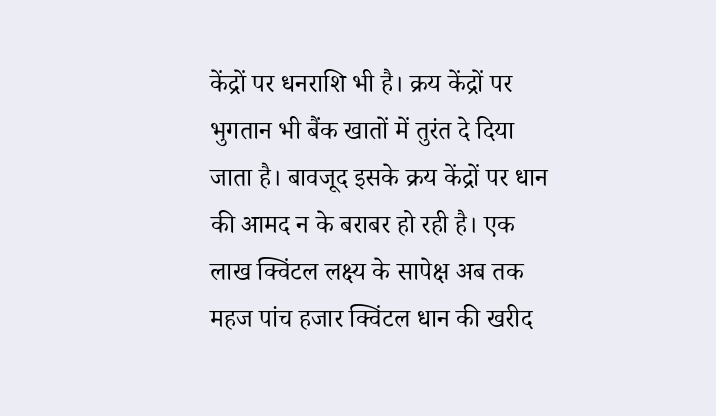केंद्रों पर धनराशि भी है। क्रय केंद्रों पर भुगतान भी बैंक खातों में तुरंत दे दिया जाता है। बावजूद इसके क्रय केंद्रों पर धान की आमद न के बराबर हो रही है। एक लाख क्विंटल लक्ष्य के सापेक्ष अब तक महज पांच हजार क्विंटल धान की खरीद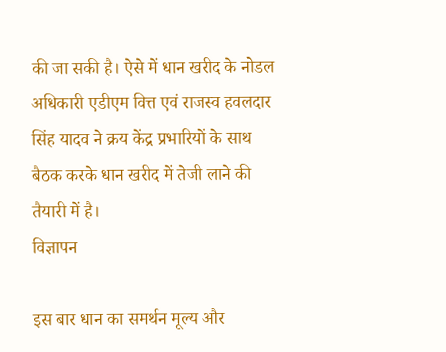की जा सकी है। ऐसे में धान खरीद के नोडल अधिकारी एडीएम वित्त एवं राजस्व हवलदार सिंह यादव ने क्रय केंद्र प्रभारियों के साथ बैठक करके धान खरीद में तेजी लाने की तैयारी में है।
विज्ञापन

इस बार धान का समर्थन मूल्य और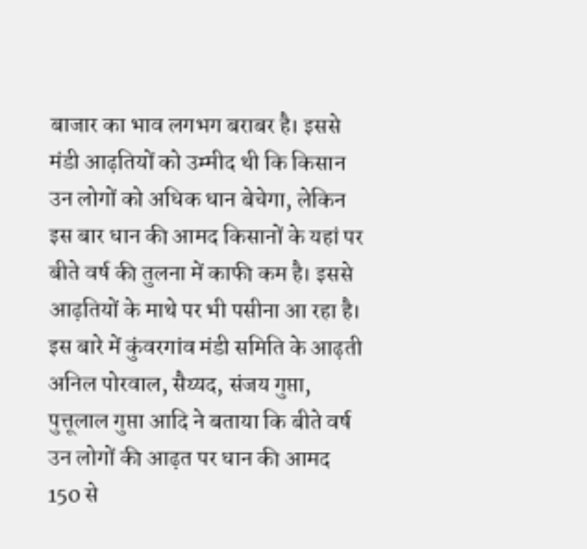बाजार का भाव लगभग बराबर है। इससे मंडी आढ़तियों को उम्मीद थी कि किसान उन लोगों को अधिक धान बेचेगा, लेकिन इस बार धान की आमद किसानों के यहां पर बीते वर्ष की तुलना में काफी कम है। इससे आढ़तियों के माथे पर भी पसीना आ रहा है। इस बारे में कुंवरगांव मंडी समिति के आढ़ती अनिल पोरवाल, सैय्यद, संजय गुप्ता, पुत्तूलाल गुप्ता आदि ने बताया कि बीते वर्ष उन लोगों की आढ़त पर धान की आमद 150 से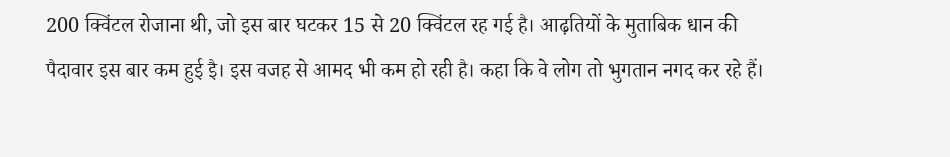200 क्विंटल रोजाना थी, जो इस बार घटकर 15 से 20 क्विंटल रह गई है। आढ़तियों के मुताबिक धान की पैदावार इस बार कम हुई इै। इस वजह से आमद भी कम हो रही है। कहा कि वे लोग तो भुगतान नगद कर रहे हैं।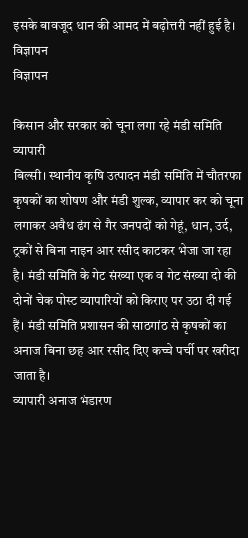इसके बावजूद धान की आमद में बढ़ोत्तरी नहीं हुई है।
विज्ञापन
विज्ञापन

किसान और सरकार को चूना लगा रहे मंडी समिति व्यापारी
बिल्सी। स्थानीय कृषि उत्पादन मंडी समिति में चौतरफा  कृषकों का शोषण और मंडी शुल्क, व्यापार कर को चूना लगाकर अवैध ढंग से गैर जनपदों को गेहूं, धान, उर्द, ट्रकों से बिना नाइन आर रसीद काटकर भेजा जा रहा है। मंडी समिति के गेट संख्या एक व गेट संख्या दो की दोनों चेक पोस्ट व्यापारियों को किराए पर उठा दी गई हैं। मंडी समिति प्रशासन की साठगांठ से कृषकों का अनाज बिना छह आर रसीद दिए कच्चे पर्ची पर खरीदा जाता है।
व्यापारी अनाज भंडारण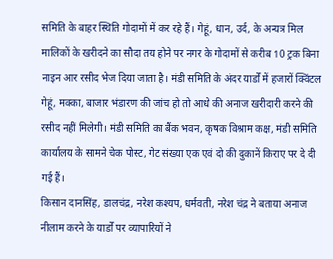समिति के बाहर स्थिति गोदामों में कर रहे हैं। गेहूं, धान, उर्द, के अन्यत्र मिल मालिकों के खरीदने का सौदा तय होने पर नगर के गोदामों से करीब 10 ट्रक बिना नाइन आर रसीद भेज दिया जाता है। मंडी समिति के अंदर यार्डों में हजारों क्विंटल गेहूं, मक्का, बाजार भंडारण की जांच हो तो आधे की अनाज खरीदारी करने की रसीद नहीं मिलेगी। मंडी समिति का बैंक भवन, कृषक विश्राम कक्ष, मंडी समिति कार्यालय के सामने चेक पोस्ट, गेट संख्या एक एवं दो की दुकानें किराए पर दे दी गई हैं।
किसान दानसिंह, डालचंद्र, नरेश कश्यप, धर्मवती, नरेश चंद्र ने बताया अनाज नीलाम करने के यार्डों पर व्यापारियों ने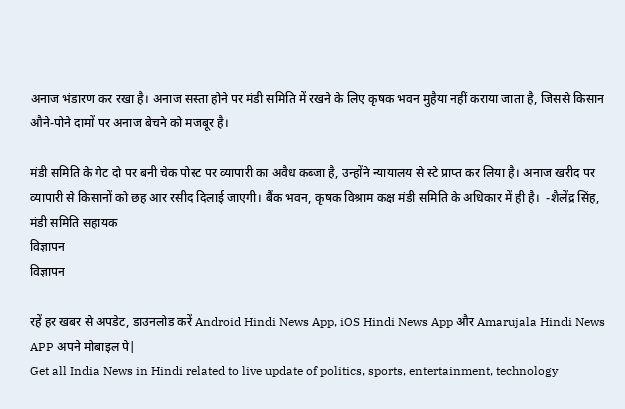अनाज भंडारण कर रखा है। अनाज सस्ता होने पर मंडी समिति में रखने के लिए कृषक भवन मुहैया नहीं कराया जाता है, जिससे किसान औने-पोने दामों पर अनाज बेचने को मजबूर है।

मंडी समिति के गेट दो पर बनी चेक पोस्ट पर व्यापारी का अवैध कब्जा है, उन्होंने न्यायालय से स्टे प्राप्त कर लिया है। अनाज खरीद पर व्यापारी से किसानों को छह आर रसीद दिलाई जाएगी। बैंक भवन, कृषक विश्राम कक्ष मंडी समिति के अधिकार में ही है।  -शैलेंद्र सिंह, मंडी समिति सहायक
विज्ञापन
विज्ञापन

रहें हर खबर से अपडेट, डाउनलोड करें Android Hindi News App, iOS Hindi News App और Amarujala Hindi News APP अपने मोबाइल पे|
Get all India News in Hindi related to live update of politics, sports, entertainment, technology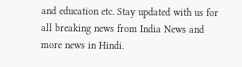and education etc. Stay updated with us for all breaking news from India News and more news in Hindi.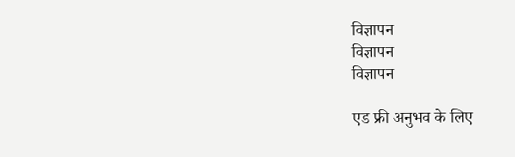विज्ञापन
विज्ञापन
विज्ञापन

एड फ्री अनुभव के लिए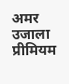अमर उजाला प्रीमियम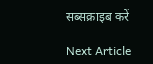सब्सक्राइब करें

Next Article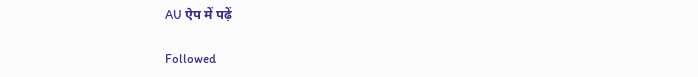AU ऐप में पढ़ें

Followed